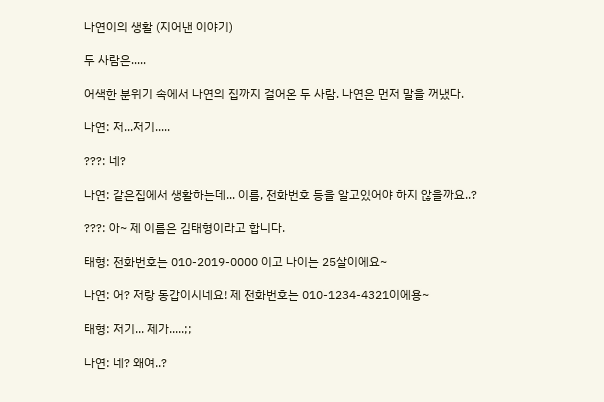나연이의 생활 (지어낸 이야기)

두 사람은.....

어색한 분위기 속에서 나연의 집까지 걸어온 두 사람. 나연은 먼저 말을 꺼냈다.

나연: 저...저기.....

???: 네?

나연: 같은집에서 생활하는데... 이름, 전화번호 등을 알고있어야 하지 않을까요..?

???: 아~ 제 이름은 김태형이라고 합니다.

태형: 전화번호는 010-2019-0000 이고 나이는 25살이에요~

나연: 어? 저랑 동갑이시네요! 제 전화번호는 010-1234-4321이에용~

태형: 저기... 제가.....;;

나연: 네? 왜여..?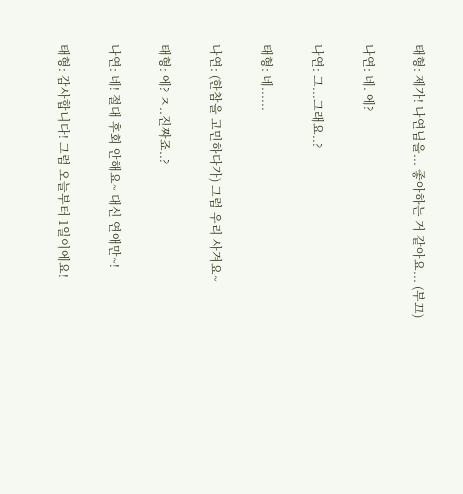태형: 제가! 나연님을... 좋아하는 거 같아요... (부끄)

나연: 네. 에?

나연: 그...그래요..?

태형: 네......

나연: (한참을 고민하다가) 그럼 우리 사겨요~

태형: 에? ㅈ..진짜죠..?

나연: 네! 절대 후회 안해요~ 대신 연애만~!

태형: 감사합니다! 그럼 오늘부터 1일이에요!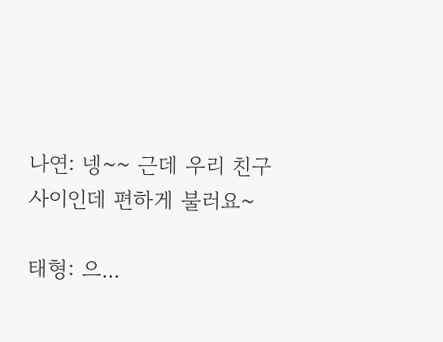나연: 넹~~ 근데 우리 친구 사이인데 편하게 불러요~

태형: 으...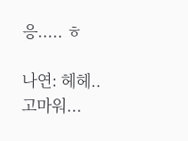응..... ㅎ

나연: 헤헤.. 고마워...